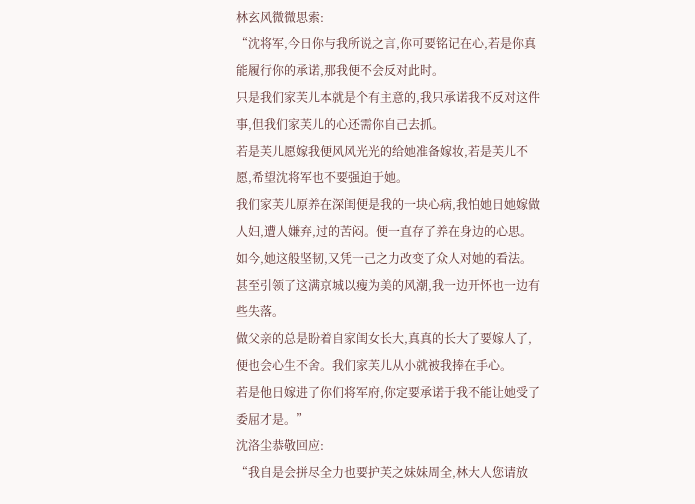林玄风微微思索:
“沈将军,今日你与我所说之言,你可要铭记在心,若是你真能履行你的承诺,那我便不会反对此时。
只是我们家芙儿本就是个有主意的,我只承诺我不反对这件事,但我们家芙儿的心还需你自己去抓。
若是芙儿愿嫁我便风风光光的给她准备嫁妆,若是芙儿不愿,希望沈将军也不要强迫于她。
我们家芙儿原养在深闺便是我的一块心病,我怕她日她嫁做人妇,遭人嫌弃,过的苦闷。便一直存了养在身边的心思。
如今,她这般坚韧,又凭一己之力改变了众人对她的看法。
甚至引领了这满京城以瘦为美的风潮,我一边开怀也一边有些失落。
做父亲的总是盼着自家闺女长大,真真的长大了要嫁人了,便也会心生不舍。我们家芙儿从小就被我捧在手心。
若是他日嫁进了你们将军府,你定要承诺于我不能让她受了委屈才是。”
沈洛尘恭敬回应:
“我自是会拼尽全力也要护芙之妹妹周全,林大人您请放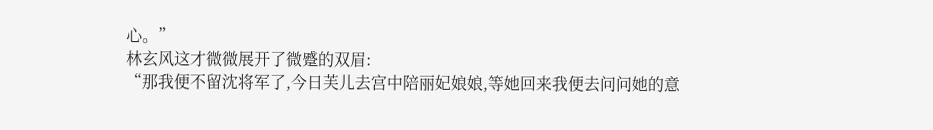心。”
林玄风这才微微展开了微蹙的双眉:
“那我便不留沈将军了,今日芙儿去宫中陪丽妃娘娘,等她回来我便去问问她的意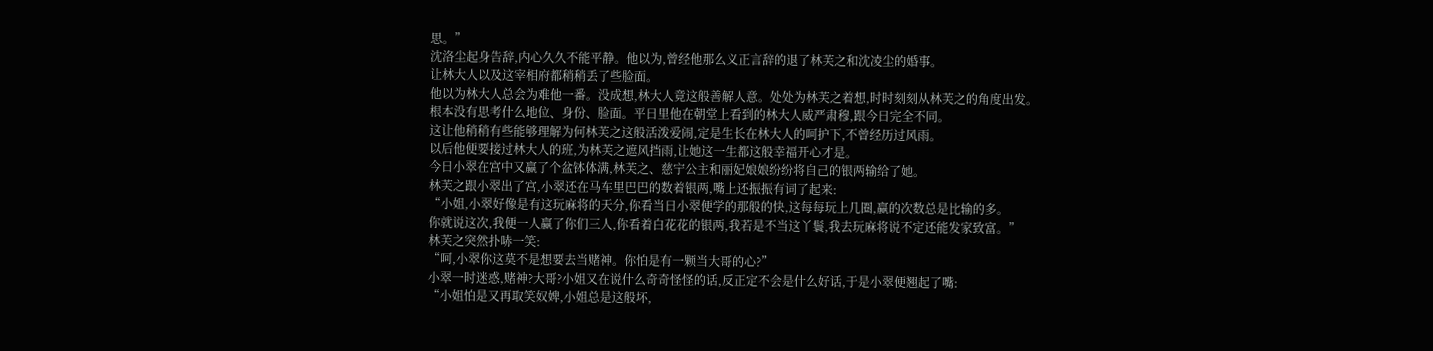思。”
沈洛尘起身告辞,内心久久不能平静。他以为,曾经他那么义正言辞的退了林芙之和沈凌尘的婚事。
让林大人以及这宰相府都稍稍丢了些脸面。
他以为林大人总会为难他一番。没成想,林大人竟这般善解人意。处处为林芙之着想,时时刻刻从林芙之的角度出发。
根本没有思考什么地位、身份、脸面。平日里他在朝堂上看到的林大人威严肃穆,跟今日完全不同。
这让他稍稍有些能够理解为何林芙之这般活泼爱闹,定是生长在林大人的呵护下,不曾经历过风雨。
以后他便要接过林大人的班,为林芙之遮风挡雨,让她这一生都这般幸福开心才是。
今日小翠在宫中又赢了个盆钵体满,林芙之、慈宁公主和丽妃娘娘纷纷将自己的银两输给了她。
林芙之跟小翠出了宫,小翠还在马车里巴巴的数着银两,嘴上还振振有词了起来:
“小姐,小翠好像是有这玩麻将的天分,你看当日小翠便学的那般的快,这每每玩上几圈,赢的次数总是比输的多。
你就说这次,我便一人赢了你们三人,你看着白花花的银两,我若是不当这丫鬟,我去玩麻将说不定还能发家致富。”
林芙之突然扑哧一笑:
“呵,小翠你这莫不是想要去当赌神。你怕是有一颗当大哥的心?”
小翠一时迷惑,赌神?大哥?小姐又在说什么奇奇怪怪的话,反正定不会是什么好话,于是小翠便翘起了嘴:
“小姐怕是又再取笑奴婢,小姐总是这般坏,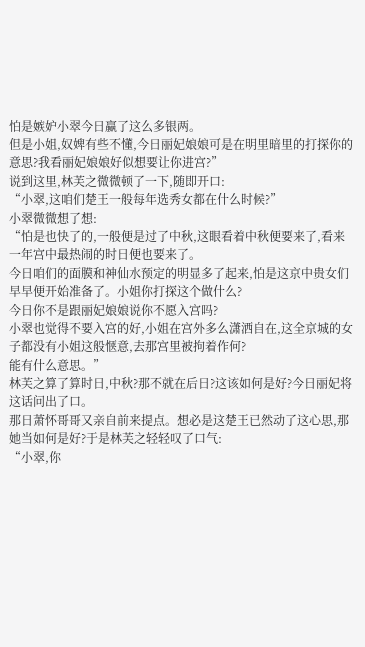怕是嫉妒小翠今日赢了这么多银两。
但是小姐,奴婢有些不懂,今日丽妃娘娘可是在明里暗里的打探你的意思?我看丽妃娘娘好似想要让你进宫?”
说到这里,林芙之微微顿了一下,随即开口:
“小翠,这咱们楚王一般每年选秀女都在什么时候?”
小翠微微想了想:
“怕是也快了的,一般便是过了中秋,这眼看着中秋便要来了,看来一年宫中最热闹的时日便也要来了。
今日咱们的面膜和神仙水预定的明显多了起来,怕是这京中贵女们早早便开始准备了。小姐你打探这个做什么?
今日你不是跟丽妃娘娘说你不愿入宫吗?
小翠也觉得不要入宫的好,小姐在宫外多么潇洒自在,这全京城的女子都没有小姐这般惬意,去那宫里被拘着作何?
能有什么意思。”
林芙之算了算时日,中秋?那不就在后日?这该如何是好?今日丽妃将这话问出了口。
那日萧怀哥哥又亲自前来提点。想必是这楚王已然动了这心思,那她当如何是好?于是林芙之轻轻叹了口气:
“小翠,你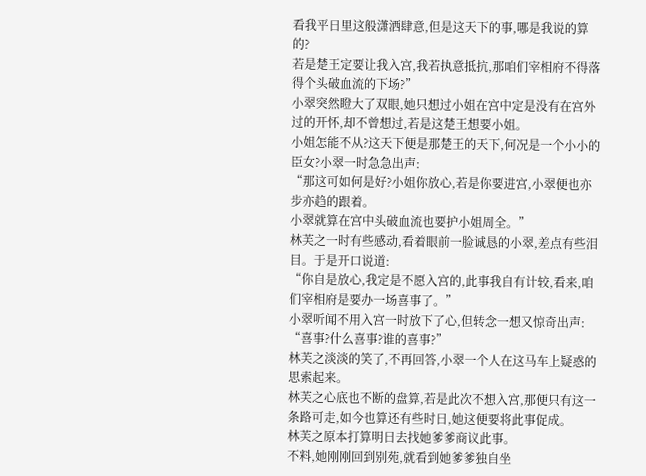看我平日里这般潇洒肆意,但是这天下的事,哪是我说的算的?
若是楚王定要让我入宫,我若执意抵抗,那咱们宰相府不得落得个头破血流的下场?”
小翠突然瞪大了双眼,她只想过小姐在宫中定是没有在宫外过的开怀,却不曾想过,若是这楚王想要小姐。
小姐怎能不从?这天下便是那楚王的天下,何况是一个小小的臣女?小翠一时急急出声:
“那这可如何是好?小姐你放心,若是你要进宫,小翠便也亦步亦趋的跟着。
小翠就算在宫中头破血流也要护小姐周全。”
林芙之一时有些感动,看着眼前一脸诚恳的小翠,差点有些泪目。于是开口说道:
“你自是放心,我定是不愿入宫的,此事我自有计较,看来,咱们宰相府是要办一场喜事了。”
小翠听闻不用入宫一时放下了心,但转念一想又惊奇出声:
“喜事?什么喜事?谁的喜事?”
林芙之淡淡的笑了,不再回答,小翠一个人在这马车上疑惑的思索起来。
林芙之心底也不断的盘算,若是此次不想入宫,那便只有这一条路可走,如今也算还有些时日,她这便要将此事促成。
林芙之原本打算明日去找她爹爹商议此事。
不料,她刚刚回到别苑,就看到她爹爹独自坐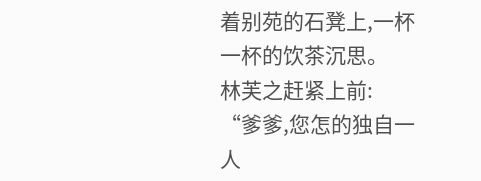着别苑的石凳上,一杯一杯的饮茶沉思。
林芙之赶紧上前:
“爹爹,您怎的独自一人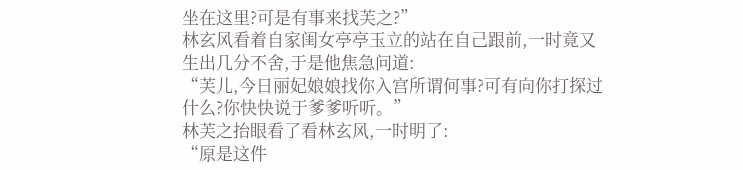坐在这里?可是有事来找芙之?”
林玄风看着自家闺女亭亭玉立的站在自己跟前,一时竟又生出几分不舍,于是他焦急问道:
“芙儿,今日丽妃娘娘找你入宫所谓何事?可有向你打探过什么?你快快说于爹爹听听。”
林芙之抬眼看了看林玄风,一时明了:
“原是这件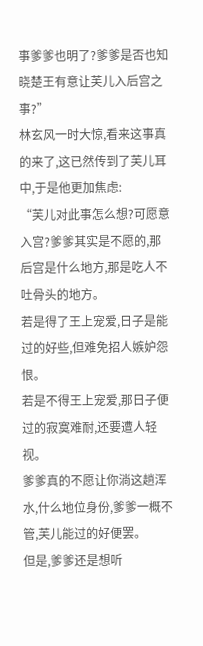事爹爹也明了?爹爹是否也知晓楚王有意让芙儿入后宫之事?”
林玄风一时大惊,看来这事真的来了,这已然传到了芙儿耳中,于是他更加焦虑:
“芙儿对此事怎么想?可愿意入宫?爹爹其实是不愿的,那后宫是什么地方,那是吃人不吐骨头的地方。
若是得了王上宠爱,日子是能过的好些,但难免招人嫉妒怨恨。
若是不得王上宠爱,那日子便过的寂寞难耐,还要遭人轻视。
爹爹真的不愿让你淌这趟浑水,什么地位身份,爹爹一概不管,芙儿能过的好便罢。
但是,爹爹还是想听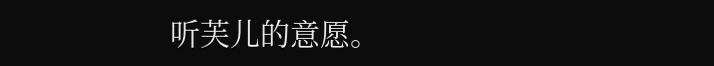听芙儿的意愿。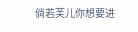倘若芙儿你想要进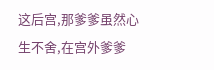这后宫,那爹爹虽然心生不舍,在宫外爹爹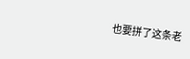也要拼了这条老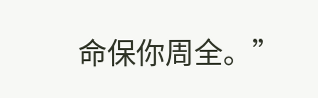命保你周全。”